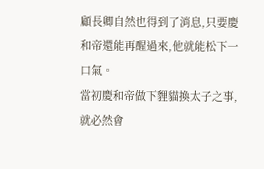顧長卿自然也得到了消息,只要慶和帝還能再醒過來,他就能松下一口氣。
當初慶和帝做下貍貓換太子之事,就必然會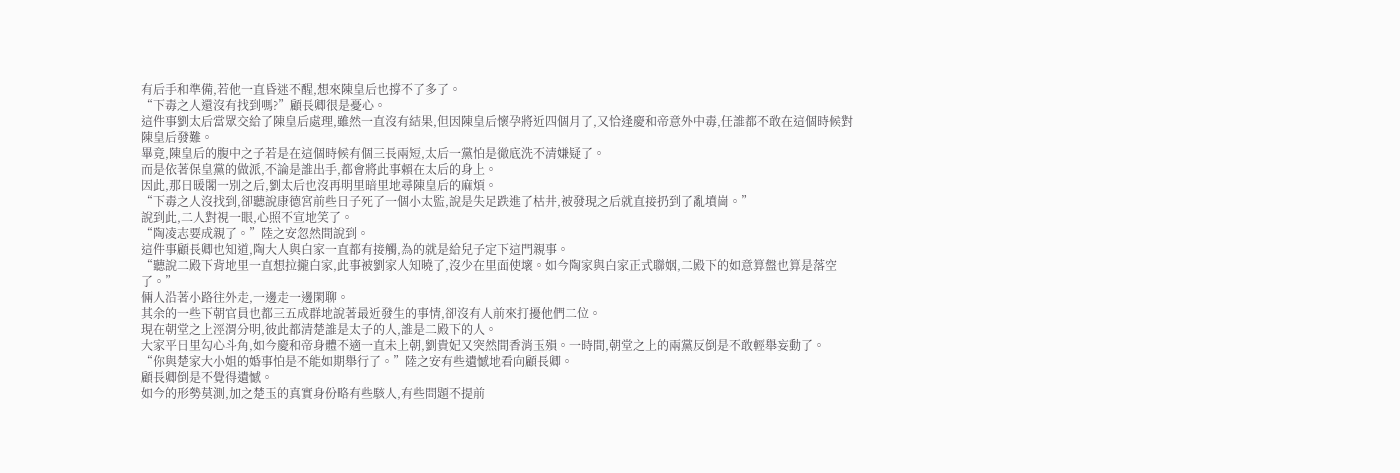有后手和準備,若他一直昏迷不醒,想來陳皇后也撐不了多了。
“下毒之人還沒有找到嗎?”顧長卿很是憂心。
這件事劉太后當眾交給了陳皇后處理,雖然一直沒有結果,但因陳皇后懷孕將近四個月了,又恰逢慶和帝意外中毒,任誰都不敢在這個時候對陳皇后發難。
畢竟,陳皇后的腹中之子若是在這個時候有個三長兩短,太后一黨怕是徹底洗不清嫌疑了。
而是依著保皇黨的做派,不論是誰出手,都會將此事賴在太后的身上。
因此,那日暖閣一別之后,劉太后也沒再明里暗里地尋陳皇后的麻煩。
“下毒之人沒找到,卻聽說康德宮前些日子死了一個小太監,說是失足跌進了枯井,被發現之后就直接扔到了亂墳崗。”
說到此,二人對視一眼,心照不宣地笑了。
“陶凌志要成親了。”陸之安忽然間說到。
這件事顧長卿也知道,陶大人與白家一直都有接觸,為的就是給兒子定下這門親事。
“聽說二殿下背地里一直想拉攏白家,此事被劉家人知曉了,沒少在里面使壞。如今陶家與白家正式聯姻,二殿下的如意算盤也算是落空了。”
倆人沿著小路往外走,一邊走一邊閑聊。
其余的一些下朝官員也都三五成群地說著最近發生的事情,卻沒有人前來打擾他們二位。
現在朝堂之上涇渭分明,彼此都清楚誰是太子的人,誰是二殿下的人。
大家平日里勾心斗角,如今慶和帝身體不適一直未上朝,劉貴妃又突然間香消玉殞。一時間,朝堂之上的兩黨反倒是不敢輕舉妄動了。
“你與楚家大小姐的婚事怕是不能如期舉行了。”陸之安有些遺憾地看向顧長卿。
顧長卿倒是不覺得遺憾。
如今的形勢莫測,加之楚玉的真實身份略有些駭人,有些問題不提前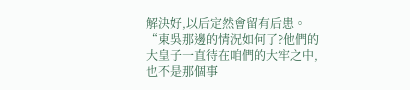解決好,以后定然會留有后患。
“東吳那邊的情況如何了?他們的大皇子一直待在咱們的大牢之中,也不是那個事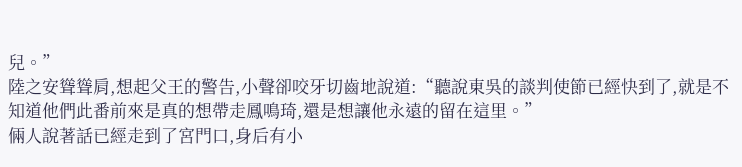兒。”
陸之安聳聳肩,想起父王的警告,小聲卻咬牙切齒地說道:“聽說東吳的談判使節已經快到了,就是不知道他們此番前來是真的想帶走鳳鳴琦,還是想讓他永遠的留在這里。”
倆人說著話已經走到了宮門口,身后有小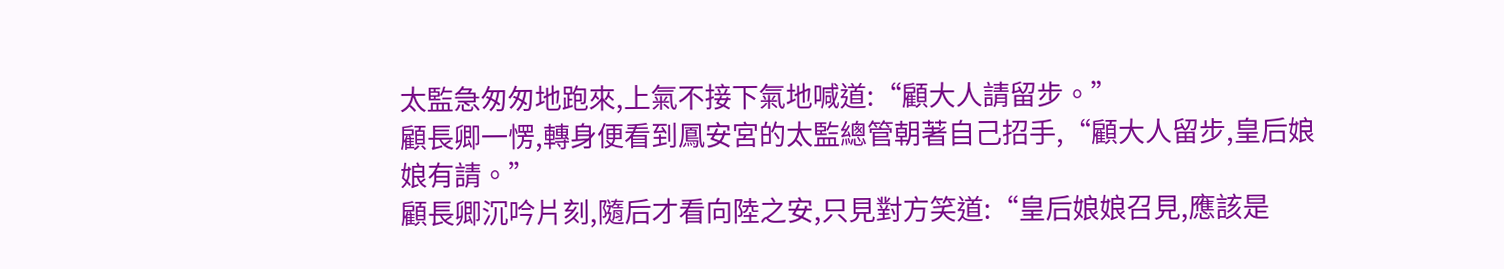太監急匆匆地跑來,上氣不接下氣地喊道:“顧大人請留步。”
顧長卿一愣,轉身便看到鳳安宮的太監總管朝著自己招手,“顧大人留步,皇后娘娘有請。”
顧長卿沉吟片刻,隨后才看向陸之安,只見對方笑道:“皇后娘娘召見,應該是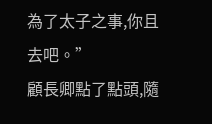為了太子之事,你且去吧。”
顧長卿點了點頭,隨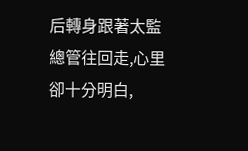后轉身跟著太監總管往回走,心里卻十分明白,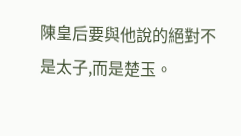陳皇后要與他說的絕對不是太子,而是楚玉。